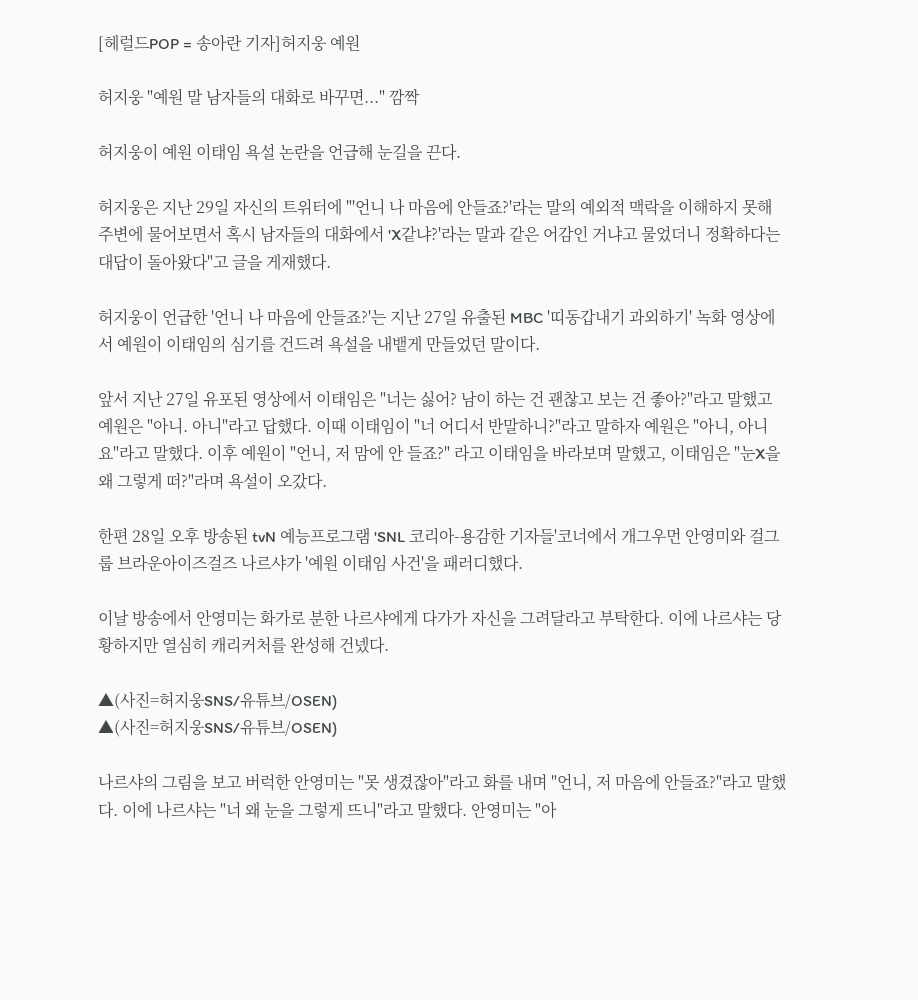[헤럴드POP = 송아란 기자]허지웅 예원

허지웅 "예원 말 남자들의 대화로 바꾸면..." 깜짝

허지웅이 예원 이태임 욕설 논란을 언급해 눈길을 끈다.

허지웅은 지난 29일 자신의 트위터에 "'언니 나 마음에 안들죠?'라는 말의 예외적 맥락을 이해하지 못해 주변에 물어보면서 혹시 남자들의 대화에서 'X같냐?'라는 말과 같은 어감인 거냐고 물었더니 정확하다는 대답이 돌아왔다"고 글을 게재했다.

허지웅이 언급한 '언니 나 마음에 안들죠?'는 지난 27일 유출된 MBC '띠동갑내기 과외하기' 녹화 영상에서 예원이 이태임의 심기를 건드려 욕설을 내뱉게 만들었던 말이다.

앞서 지난 27일 유포된 영상에서 이태임은 "너는 싫어? 남이 하는 건 괜찮고 보는 건 좋아?"라고 말했고 예원은 "아니. 아니"라고 답했다. 이때 이태임이 "너 어디서 반말하니?"라고 말하자 예원은 "아니, 아니요"라고 말했다. 이후 예원이 "언니, 저 맘에 안 들죠?" 라고 이태임을 바라보며 말했고, 이태임은 "눈X을 왜 그렇게 떠?"라며 욕설이 오갔다.

한편 28일 오후 방송된 tvN 예능프로그램 'SNL 코리아-용감한 기자들'코너에서 개그우먼 안영미와 걸그룹 브라운아이즈걸즈 나르샤가 '예원 이태임 사건'을 패러디했다.

이날 방송에서 안영미는 화가로 분한 나르샤에게 다가가 자신을 그려달라고 부탁한다. 이에 나르샤는 당황하지만 열심히 캐리커처를 완성해 건넸다.

▲(사진=허지웅SNS/유튜브/OSEN)
▲(사진=허지웅SNS/유튜브/OSEN)

나르샤의 그림을 보고 버럭한 안영미는 "못 생겼잖아"라고 화를 내며 "언니, 저 마음에 안들죠?"라고 말했다. 이에 나르샤는 "너 왜 눈을 그렇게 뜨니"라고 말했다. 안영미는 "아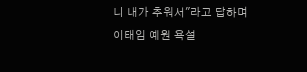니 내가 추워서"라고 답하며 이태임 예원 욕설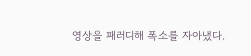영상을 패러디해 폭소를 자아냈다.